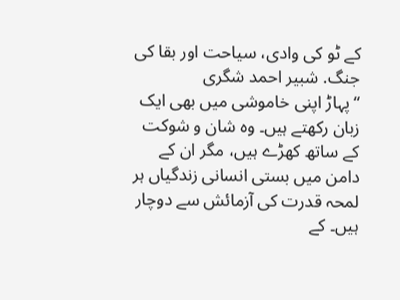کے ٹو کی وادی، سیاحت اور بقا کی جنگ. شبیر احمد شگری
“پہاڑ اپنی خاموشی میں بھی ایک زبان رکھتے ہیں۔ وہ شان و شوکت کے ساتھ کھڑے ہیں، مگر ان کے دامن میں بستی انسانی زندگیاں ہر لمحہ قدرت کی آزمائش سے دوچار ہیں۔ کے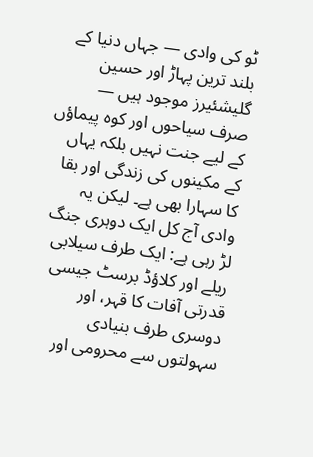ٹو کی وادی — جہاں دنیا کے بلند ترین پہاڑ اور حسین گلیشئیرز موجود ہیں — صرف سیاحوں اور کوہ پیماؤں کے لیے جنت نہیں بلکہ یہاں کے مکینوں کی زندگی اور بقا کا سہارا بھی ہے۔ لیکن یہ وادی آج کل ایک دوہری جنگ لڑ رہی ہے: ایک طرف سیلابی ریلے اور کلاؤڈ برسٹ جیسی قدرتی آفات کا قہر، اور دوسری طرف بنیادی سہولتوں سے محرومی اور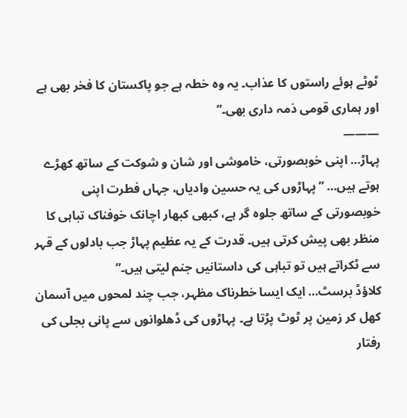ٹوٹے ہوئے راستوں کا عذاب۔ یہ وہ خطہ ہے جو پاکستان کا فخر بھی ہے اور ہماری قومی ذمہ داری بھی۔”
———
پہاڑ… اپنی خوبصورتی، خاموشی اور شان و شوکت کے ساتھ کھڑے ہوتے ہیں… ” پہاڑوں کی یہ حسین وادیاں، جہاں فطرت اپنی خوبصورتی کے ساتھ جلوہ گر ہے، کبھی کبھار اچانک خوفناک تباہی کا منظر بھی پیش کرتی ہیں۔ قدرت کے یہ عظیم پہاڑ جب بادلوں کے قہر سے ٹکراتے ہیں تو تباہی کی داستانیں جنم لیتی ہیں۔”
کلاؤڈ برسٹ… ایک ایسا خطرناک مظہر، جب چند لمحوں میں آسمان کھل کر زمین پر ٹوٹ پڑتا ہے۔ پہاڑوں کی ڈھلوانوں سے پانی بجلی کی رفتار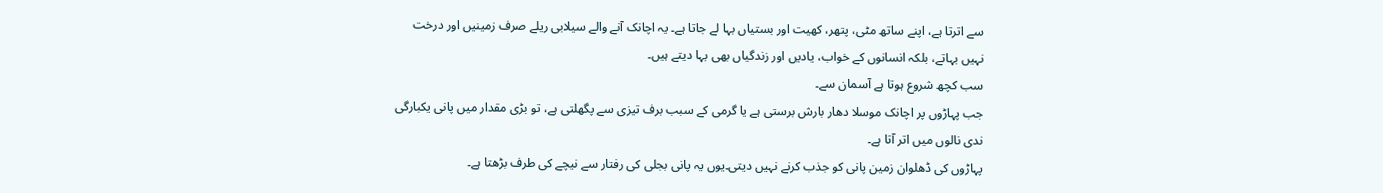سے اترتا ہے، اپنے ساتھ مٹی، پتھر، کھیت اور بستیاں بہا لے جاتا ہے۔ یہ اچانک آنے والے سیلابی ریلے صرف زمینیں اور درخت نہیں بہاتے، بلکہ انسانوں کے خواب، یادیں اور زندگیاں بھی بہا دیتے ہیں۔
سب کچھ شروع ہوتا ہے آسمان سے۔
جب پہاڑوں پر اچانک موسلا دھار بارش برستی ہے یا گرمی کے سبب برف تیزی سے پگھلتی ہے، تو بڑی مقدار میں پانی یکبارگی ندی نالوں میں اتر آتا ہے۔
پہاڑوں کی ڈھلوان زمین پانی کو جذب کرنے نہیں دیتی۔یوں یہ پانی بجلی کی رفتار سے نیچے کی طرف بڑھتا ہے۔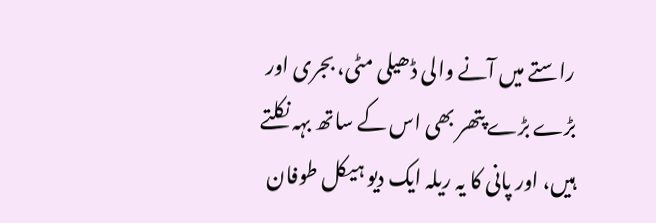راستے میں آنے والی ڈھیلی مٹی، بجری اور بڑے بڑے پتھر بھی اس کے ساتھ بہہ نکلتے ہیں، اور پانی کا یہ ریلہ ایک دیو ہیکل طوفان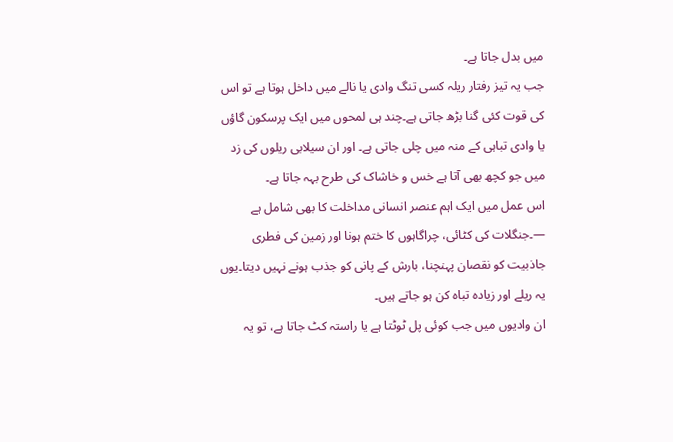میں بدل جاتا ہے۔
جب یہ تیز رفتار ریلہ کسی تنگ وادی یا نالے میں داخل ہوتا ہے تو اس کی قوت کئی گنا بڑھ جاتی ہے۔چند ہی لمحوں میں ایک پرسکون گاؤں یا وادی تباہی کے منہ میں چلی جاتی ہے۔ اور ان سیلابی ریلوں کی زد میں جو کچھ بھی آتا ہے خس و خاشاک کی طرح بہہ جاتا ہے۔
اس عمل میں ایک اہم عنصر انسانی مداخلت کا بھی شامل ہے —۔جنگلات کی کٹائی، چراگاہوں کا ختم ہونا اور زمین کی فطری جاذبیت کو نقصان پہنچنا، بارش کے پانی کو جذب ہونے نہیں دیتا۔یوں یہ ریلے اور زیادہ تباہ کن ہو جاتے ہیں۔
ان وادیوں میں جب کوئی پل ٹوٹتا ہے یا راستہ کٹ جاتا ہے، تو یہ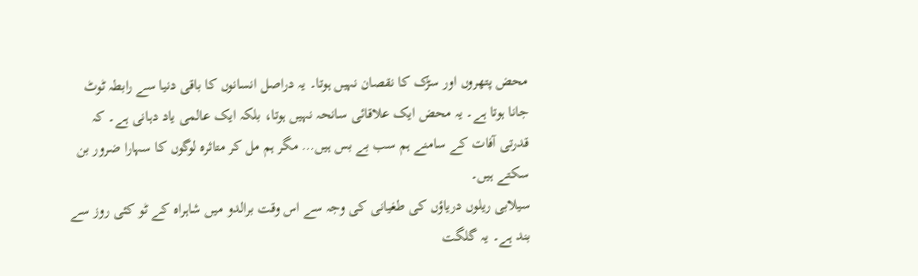محض پتھروں اور سڑک کا نقصان نہیں ہوتا۔ یہ دراصل انسانوں کا باقی دنیا سے رابطہ ٹوٹ جانا ہوتا ہے۔ یہ محض ایک علاقائی سانحہ نہیں ہوتا، بلکہ ایک عالمی یاد دہانی ہے۔ کہ قدرتی آفات کے سامنے ہم سب بے بس ہیں… مگر ہم مل کر متاثرہ لوگوں کا سہارا ضرور بن سکتے ہیں۔
سیلابی ریلوں دریاؤں کی طغیانی کی وجہ سے اس وقت برالدو میں شاہراہ کے ٹو کئی روز سے بند ہے۔ یہ گلگت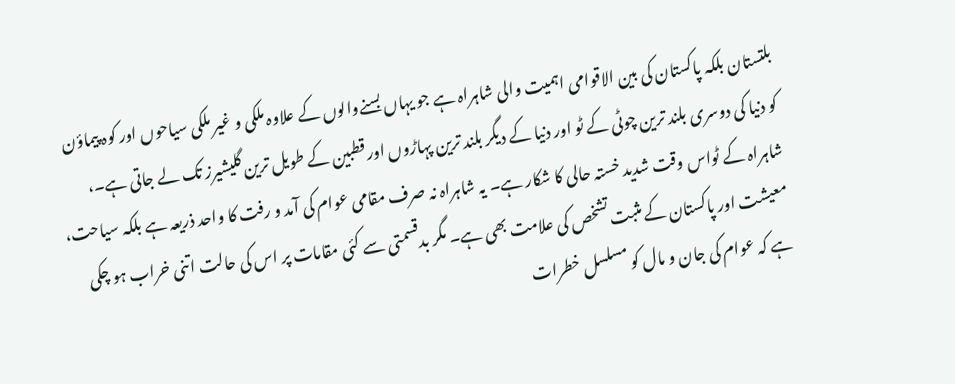بلتستان بلکہ پاکستان کی بین الاقوامی اہمیت والی شاہراہ ہے جو یہاں بسنےوالوں کے علاوہ ملکی و غیر ملکی سیاحوں اور کوہ پیماؤن کو دنیا کی دوسری بلند ترین چوٹی کے ٹو اور دنیا کے دیگر بلند ترین پہاڑوں اور قطبین کے طویل ترین گلیشیرز تک لے جاتی ہے۔، شاہراہ کے ٹواس وقت شدید خستہ حالی کا شکار ہے۔ یہ شاہراہ نہ صرف مقامی عوام کی آمد و رفت کا واحد ذریعہ ہے بلکہ سیاحت، معیشت اور پاکستان کے مثبت تشخص کی علامت بھی ہے۔ مگر بدقسمتی سے کئی مقامات پر اس کی حالت اتنی خراب ہو چکی ہے کہ عوام کی جان و مال کو مسلسل خطرات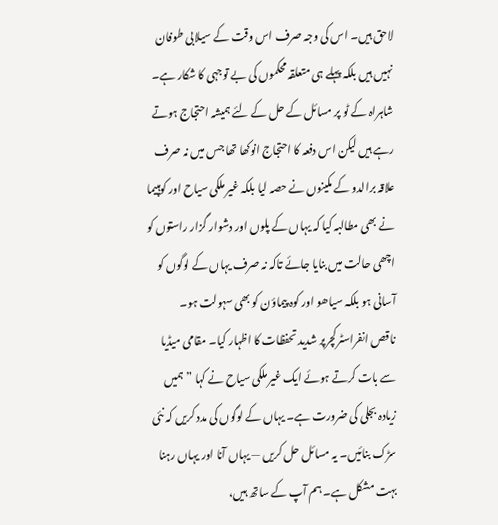لاحق ہیں۔ اس کی وجہ صرف اس وقت کے سیلابی طوفان نہیں ہیں بلکہ پہلے ہی متعلقہ محکموں کی بے توجہی کا شکار ہے۔
شاہراہ کے ٹو پر مسائل کے حل کے لئے ہمیشہ احتجاج ہوتے رہے ہیں لیکن اس دفعہ کا احتجاج انوکھا تھا جس میں نہ صرف علاقہ برالدو کے مکینوں نے حصہ لیا بلکہ غیر ملکی سیاح اور کوہپیما نے بھی مطالبہ کیا کہ یہاں کے پلوں اور دشوار گزار راستوں کو اچھی حالت میں بنایا جائے تاکہ نہ صرف یہاں کے لوگوں کو آسانی ہو بلکہ سیاھو اور کوہ پیماؤن کو بھی سہولت ہو۔
ناقص انفراسٹرکچرپر شدید تحفظات کا اظہار کیا۔ مقامی میڈیا سے بات کرتے ہوئے ایک غیر ملکی سیاح نے کہا ” ہمیں زیادہ بجلی کی ضرورت ہے۔ یہاں کے لوگوں کی مدد کریں کہ نئی سڑک بنائیں۔ یہ مسائل حل کریں — یہاں آنا اور یہاں رہنا بہت مشکل ہے۔ ہم آپ کے ساتھ ہیں،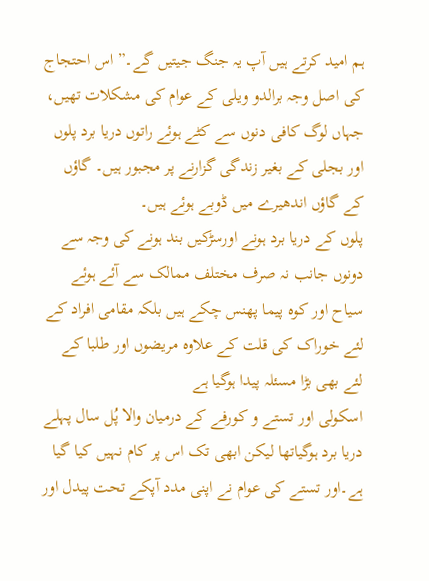ہم امید کرتے ہیں آپ یہ جنگ جیتیں گے۔” اس احتجاج کی اصل وجہ برالدو ویلی کے عوام کی مشکلات تھیں، جہاں لوگ کافی دنوں سے کٹے ہوئے راتوں دریا برد پلوں اور بجلی کے بغیر زندگی گزارنے پر مجبور ہیں۔ گاؤں کے گاؤں اندھیرے میں ڈوبے ہوئے ہیں۔
پلوں کے دریا برد ہونے اورسڑکیں بند ہونے کی وجہ سے دونوں جانب نہ صرف مختلف ممالک سے آئے ہوئے سیاح اور کوہ پیما پھنس چکے ہیں بلکہ مقامی افراد کے لئے خوراک کی قلت کے علاوہ مریضوں اور طلبا کے لئے بھی بڑا مسئلہ پیدا ہوگیا ہے
اسکولی اور تستے و کورفے کے درمیان والا پُل سال پہلے دریا برد ہوگیاتھا لیکن ابھی تک اس پر کام نہیں کیا گیا ہے۔اور تستے کی عوام نے اپنی مدد آپکے تحت پیدل اور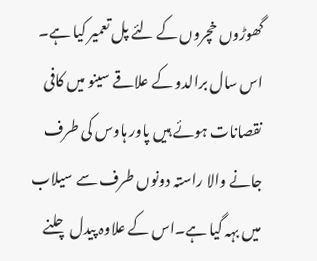گھوڑوں خچروں کے لئے پل تعمیر کیا ہے۔
اس سال برالدو کے علاقے سینو میں کافی نقصانات ہوئے ہیں پاور ہاوس کی طرف جانے والا راستہ دونوں طرف سے سیلاب میں بہہ گیا ہے۔اس کے علاوہ پیدل چلنے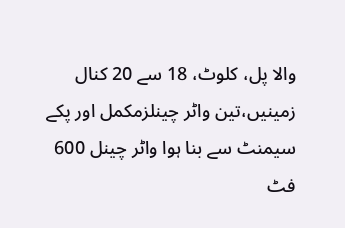والا پل، کلوٹ، 18 سے 20 کنال زمینیں،تین واٹر چینلزمکمل اور پکے سیمنٹ سے بنا ہوا واٹر چینل 600 فٹ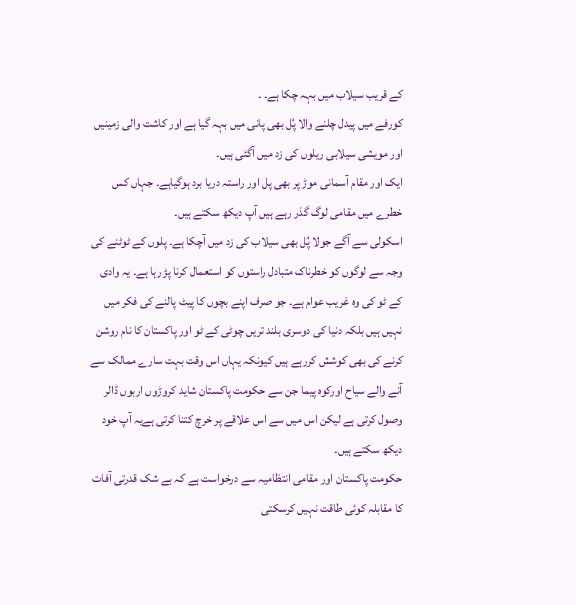کے قریب سیلاب میں بہہ چکا ہے۔ ۔
کورفے میں پیدل چلنے والا پُل بھی پانی میں بہہ گیا ہے اور کاشت والی زمینیں اور مویشی سیلابی ریلوں کی زد میں آگئی ہیں۔
ایک اور مقام آسمانی موڑ پر بھی پل اور راستہ دریا برد ہوگیاہے۔ جہاں کس خطرے میں مقامی لوگ گذر رہے ہیں آپ دیکھ سکتے ہیں۔
اسکولی سے آگے جولا پُل بھی سیلاب کی زد میں آچکا ہے۔ پلوں کے ٹوٹنے کی وجہ سے لوگوں کو خطرناک متبادل راستوں کو استعمال کرنا پڑ رہا ہے۔ یہ وادی کے ٹو کی وہ غریب عوام ہے۔ جو صرف اپنے بچوں کا پیٹ پالنے کی فکر میں نہیں ہیں بلکہ دنیا کی دوسری بلند تریں چوٹی کے ٹو اور پاکستان کا نام روشن کرنے کی بھی کوشش کررہے ہیں کیونکہ یہاں اس وقت بہت سارے ممالک سے آنے والے سیاح اورکوہ پیما جن سے حکومت پاکستان شاید کروڑوں اربوں ڈالر وصول کرتی ہے لیکن اس میں سے اس علاقے پر خرچ کتنا کرتی ہےیہ آپ خود دیکھ سکتے ہیں۔
حکومت پاکستان اور مقامی انتظامیہ سے درخواست ہے کہ بے شک قدرتی آفات کا مقابلہ کوئی طاقت نہیں کرسکتی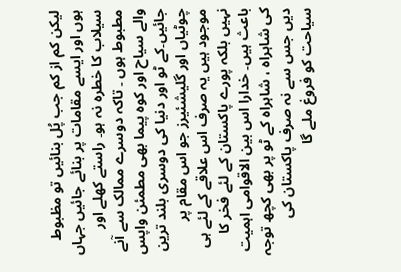لیکن کم از کم جب پُل بنائیں تو مظبوط ہوں اور ایسے مقامات پر بنائے جائیں جہاں سیلاب کا خطرہ نہ ہو۔ راستے کھلے اور مطبوط ہوں ۔ تاکہ دوسرے ممالک سے آنے والے سیاح اور کوہ پیما بھی مطمئن واپس جائیں۔کے ٹو اور دنیا کی دوسری بلند ترین چوٹیاں اور گلیشئیرز جو اس مقام پر موجود ہیں یہ صرف اس علاقے کے لئے ہی نہیں بلکہ پورے پاکستان کے لئے فخر کا باعث ہیں۔ خدارا اس بین الاقوامی اہمیت کی شاہراہ ، شاہراہ کے ٹو پر بھی کچھ توجہ دیں جس سے نہ صرف پاکستان کی سیاحت کو فروغ ملے گا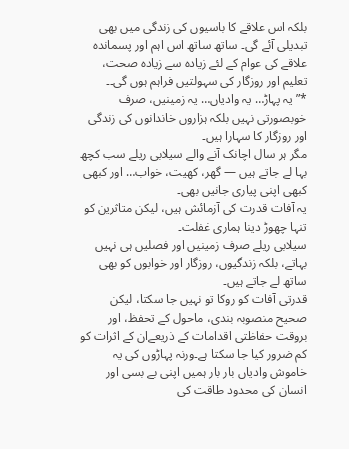بلکہ اس علاقے کا باسیوں کی زندگی میں بھی تبدیلی آئے گی۔ ساتھ ساتھ اس اہم اور پسماندہ علاقے کی عوام کے لئے زیادہ سے زیادہ صحت، تعلیم اور روزگار کی سہولتیں فراہم ہوں گی۔۔
*”یہ پہاڑ… یہ وادیاں… یہ زمینیں، صرف خوبصورتی نہیں بلکہ ہزاروں خاندانوں کی زندگی اور روزگار کا سہارا ہیں۔
مگر ہر سال اچانک آنے والے سیلابی ریلے سب کچھ بہا لے جاتے ہیں — گھر، کھیت، خواب… اور کبھی کبھی اپنی پیاری جانیں بھی۔
یہ آفات قدرت کی آزمائش ہیں، لیکن متاثرین کو تنہا چھوڑ دینا ہماری غفلت۔
سیلابی ریلے صرف زمینیں اور فصلیں ہی نہیں بہاتے، بلکہ زندگیوں، روزگار اور خوابوں کو بھی ساتھ لے جاتے ہیں۔
قدرتی آفات کو روکا تو نہیں جا سکتا، لیکن صحیح منصوبہ بندی، ماحول کے تحفظ، اور بروقت حفاظتی اقدامات کے ذریعےان کے اثرات کو کم ضرور کیا جا سکتا ہے۔ورنہ پہاڑوں کی یہ خاموش وادیاں بار بار ہمیں اپنی بے بسی اور انسان کی محدود طاقت کی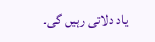یاد دلاتی رہیں گی۔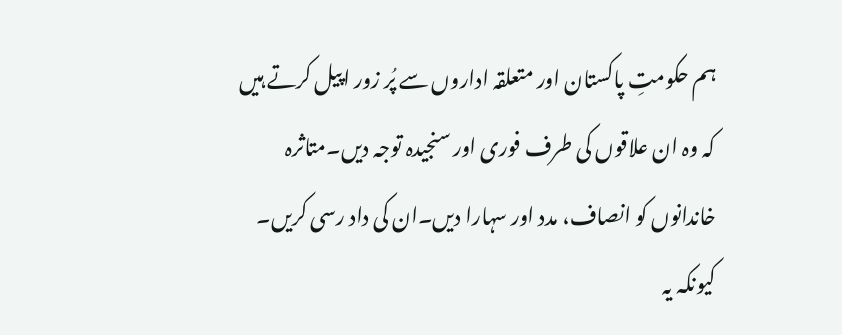ہم حکومتِ پاکستان اور متعلقہ اداروں سے پُر زور اپیل کرتے ہیں کہ وہ ان علاقوں کی طرف فوری اور سنجیدہ توجہ دیں۔متاثرہ خاندانوں کو انصاف، مدد اور سہارا دیں۔ان کی داد رسی کریں۔
کیونکہ یہ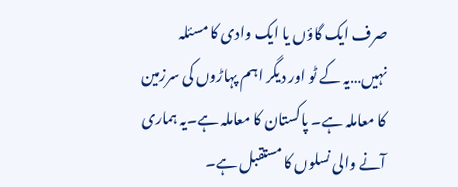صرف ایک گاؤں یا ایک وادی کا مسئلہ نہیں…یہ کے ٹو اور دیگر اہم پہاڑوں کی سرزمین کا معاملہ ہے۔ پاکستان کا معاملہ ہے۔یہ ہماری آنے والی نسلوں کا مستقبل ہے۔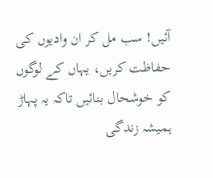آئیں! سب مل کر ان وادیوں کی حفاظت کریں، یہاں کے لوگوں کو خوشحال بنائیں تاکہ یہ پہاڑ ہمیشہ زندگی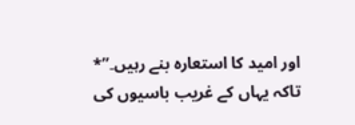اور امید کا استعارہ بنے رہیں۔”*
تاکہ یہاں کے غریب باسیوں کی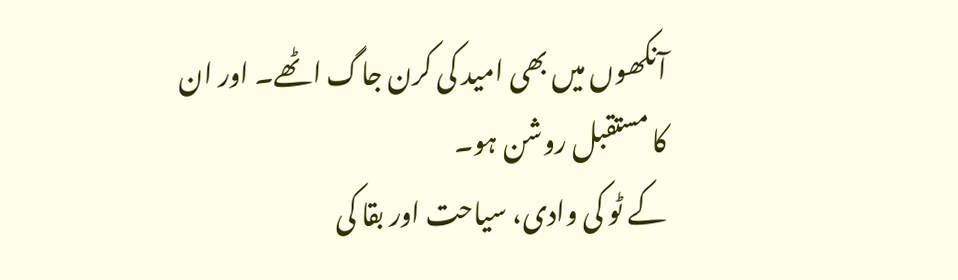آنکھوں میں بھی امید کی کرن جاگ اٹھے۔ اور ان کا مستقبل روشن ہو۔
کے ٹو کی وادی، سیاحت اور بقا کی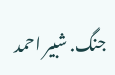جنگ. شبیر احمد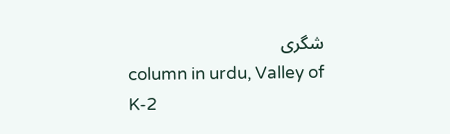شگری
column in urdu, Valley of K-2